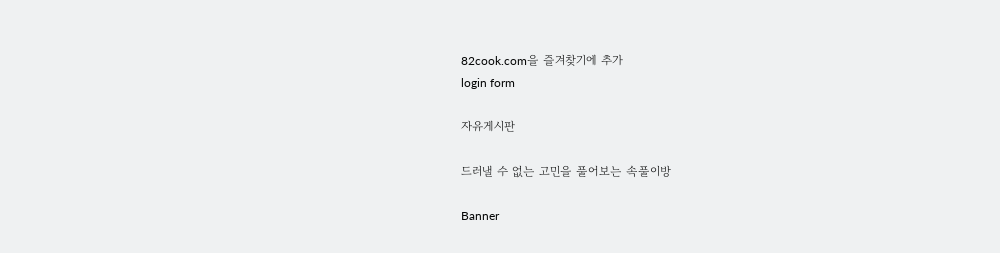82cook.com을 즐겨찾기에 추가
login form

자유게시판

드러낼 수 없는 고민을 풀어보는 속풀이방

Banner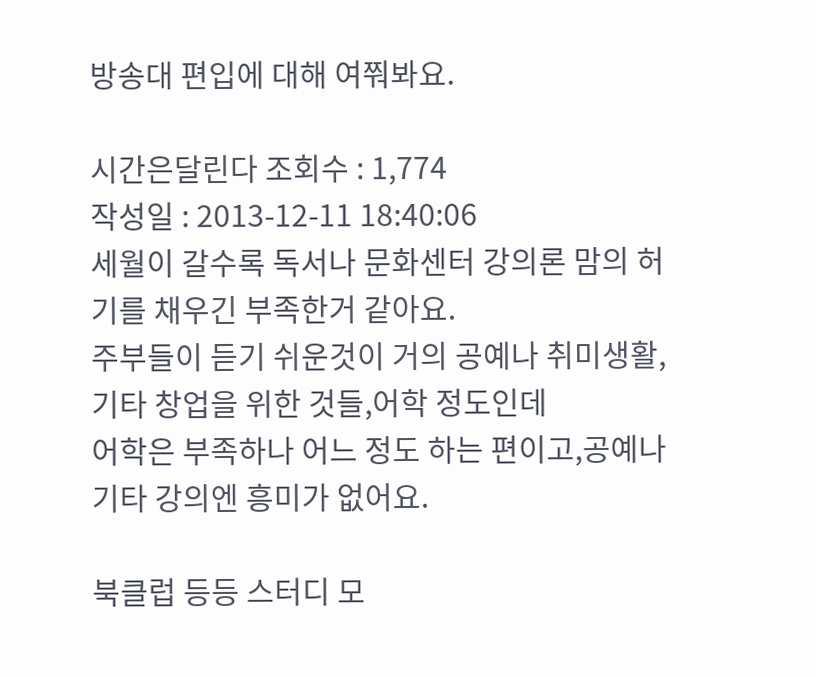방송대 편입에 대해 여쭤봐요.

시간은달린다 조회수 : 1,774
작성일 : 2013-12-11 18:40:06
세월이 갈수록 독서나 문화센터 강의론 맘의 허기를 채우긴 부족한거 같아요.
주부들이 듣기 쉬운것이 거의 공예나 취미생활,기타 창업을 위한 것들,어학 정도인데
어학은 부족하나 어느 정도 하는 편이고,공예나 기타 강의엔 흥미가 없어요.

북클럽 등등 스터디 모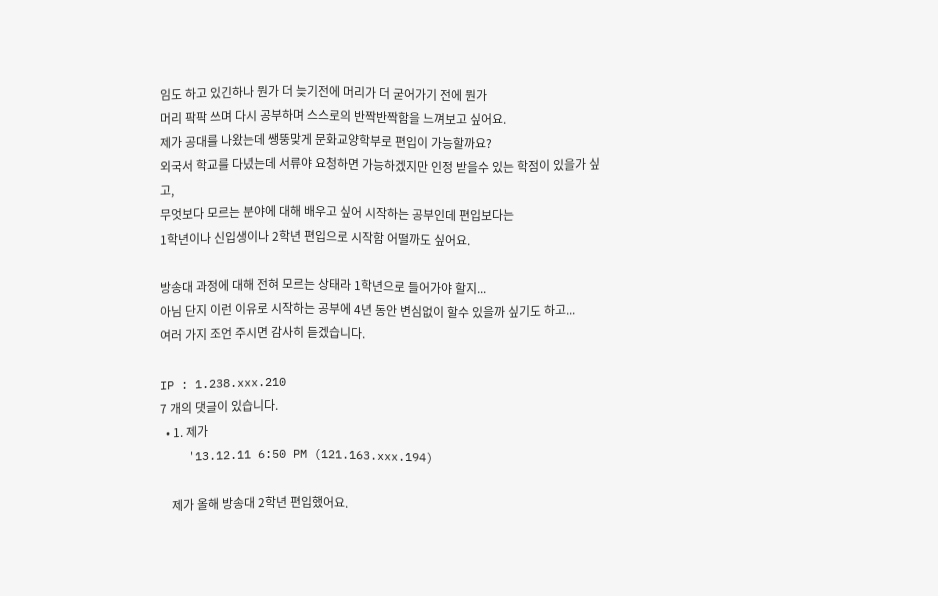임도 하고 있긴하나 뭔가 더 늦기전에 머리가 더 굳어가기 전에 뭔가
머리 팍팍 쓰며 다시 공부하며 스스로의 반짝반짝함을 느껴보고 싶어요.
제가 공대를 나왔는데 쌩뚱맞게 문화교양학부로 편입이 가능할까요?
외국서 학교를 다녔는데 서류야 요청하면 가능하겠지만 인정 받을수 있는 학점이 있을가 싶고,
무엇보다 모르는 분야에 대해 배우고 싶어 시작하는 공부인데 편입보다는
1학년이나 신입생이나 2학년 편입으로 시작함 어떨까도 싶어요.

방송대 과정에 대해 전혀 모르는 상태라 1학년으로 들어가야 할지...
아님 단지 이런 이유로 시작하는 공부에 4년 동안 변심없이 할수 있을까 싶기도 하고...
여러 가지 조언 주시면 감사히 듣겠습니다.

IP : 1.238.xxx.210
7 개의 댓글이 있습니다.
  • 1. 제가
    '13.12.11 6:50 PM (121.163.xxx.194)

    제가 올해 방송대 2학년 편입했어요.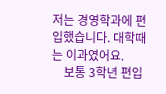저는 경영학과에 편입했습니다. 대학때는 이과였어요.
    보통 3학년 편입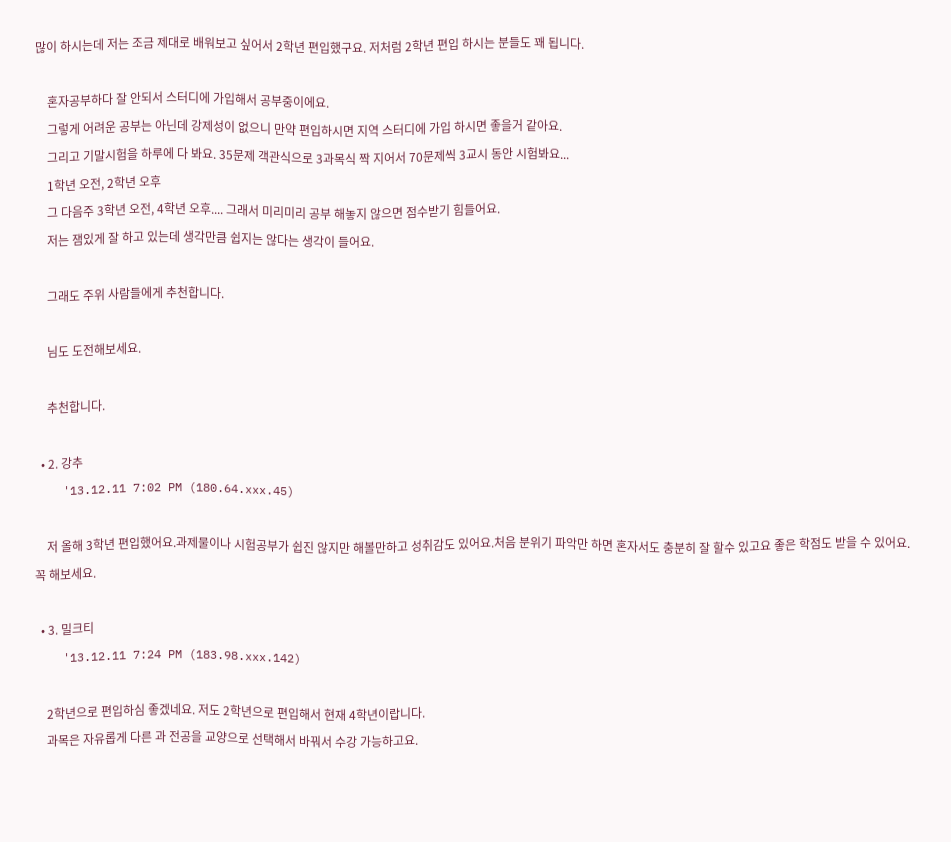많이 하시는데 저는 조금 제대로 배워보고 싶어서 2학년 편입했구요. 저처럼 2학년 편입 하시는 분들도 꽤 됩니다.

    혼자공부하다 잘 안되서 스터디에 가입해서 공부중이에요.
    그렇게 어려운 공부는 아닌데 강제성이 없으니 만약 편입하시면 지역 스터디에 가입 하시면 좋을거 같아요.
    그리고 기말시험을 하루에 다 봐요. 35문제 객관식으로 3과목식 짝 지어서 70문제씩 3교시 동안 시험봐요...
    1학년 오전, 2학년 오후
    그 다음주 3학년 오전, 4학년 오후.... 그래서 미리미리 공부 해놓지 않으면 점수받기 힘들어요.
    저는 잼있게 잘 하고 있는데 생각만큼 쉽지는 않다는 생각이 들어요.

    그래도 주위 사람들에게 추천합니다.

    님도 도전해보세요.

    추천합니다.

  • 2. 강추
    '13.12.11 7:02 PM (180.64.xxx.45)

    저 올해 3학년 편입했어요.과제물이나 시험공부가 쉽진 않지만 해볼만하고 성취감도 있어요.처음 분위기 파악만 하면 혼자서도 충분히 잘 할수 있고요 좋은 학점도 받을 수 있어요.꼭 해보세요.

  • 3. 밀크티
    '13.12.11 7:24 PM (183.98.xxx.142)

    2학년으로 편입하심 좋겠네요. 저도 2학년으로 편입해서 현재 4학년이랍니다.
    과목은 자유롭게 다른 과 전공을 교양으로 선택해서 바꿔서 수강 가능하고요.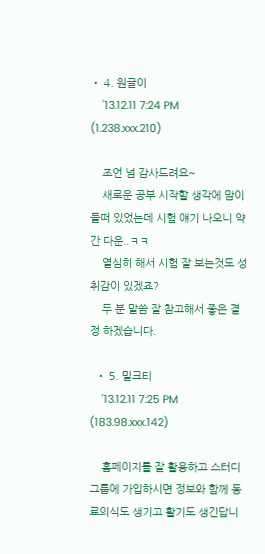• 4. 원글이
    '13.12.11 7:24 PM (1.238.xxx.210)

    조언 넘 감사드려요~
    새로운 공부 시작할 생각에 맘이 들떠 있었는데 시험 얘기 나오니 약간 다운..ㅋㅋ
    열심히 해서 시험 잘 보는것도 성취감이 있겠죠?
    두 분 말씀 잘 참고해서 좋은 결정 하겠습니다.

  • 5. 밀크티
    '13.12.11 7:25 PM (183.98.xxx.142)

    홈페이지를 잘 활용하고 스터디 그룹에 가입하시면 정보와 함께 동료의식도 생기고 활기도 생긴답니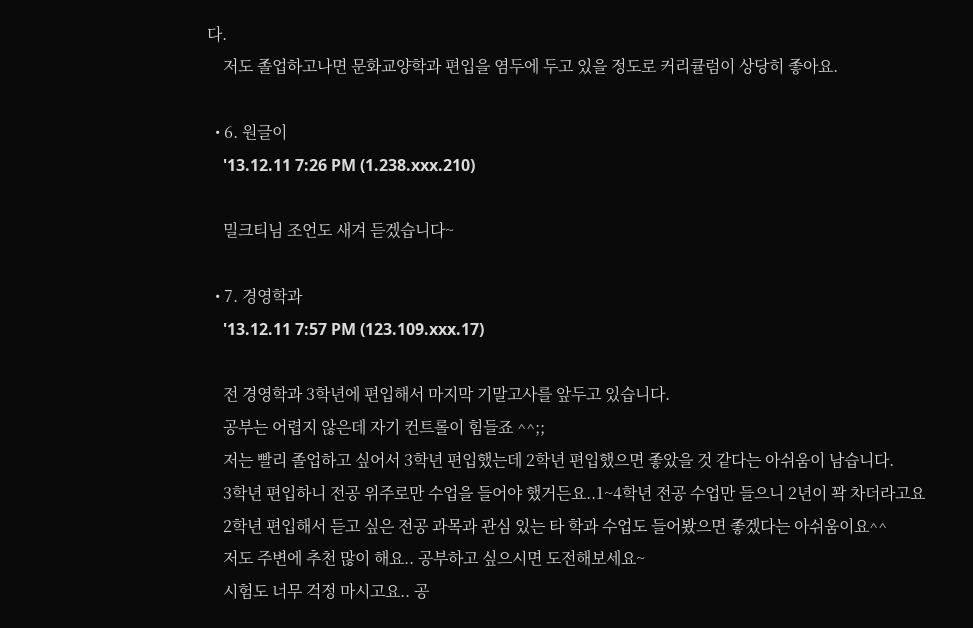다.
    저도 졸업하고나면 문화교양학과 편입을 염두에 두고 있을 정도로 커리큘럼이 상당히 좋아요.

  • 6. 원글이
    '13.12.11 7:26 PM (1.238.xxx.210)

    밀크티님 조언도 새겨 듣겠습니다~

  • 7. 경영학과
    '13.12.11 7:57 PM (123.109.xxx.17)

    전 경영학과 3학년에 편입해서 마지막 기말고사를 앞두고 있습니다.
    공부는 어렵지 않은데 자기 컨트롤이 힘들죠 ^^;;
    저는 빨리 졸업하고 싶어서 3학년 편입했는데 2학년 편입했으면 좋았을 것 같다는 아쉬움이 남습니다.
    3학년 편입하니 전공 위주로만 수업을 들어야 했거든요..1~4학년 전공 수업만 들으니 2년이 꽉 차더라고요
    2학년 편입해서 듣고 싶은 전공 과목과 관심 있는 타 학과 수업도 들어봤으면 좋겠다는 아쉬움이요^^
    저도 주변에 추천 많이 해요.. 공부하고 싶으시면 도전해보세요~
    시험도 너무 걱정 마시고요.. 공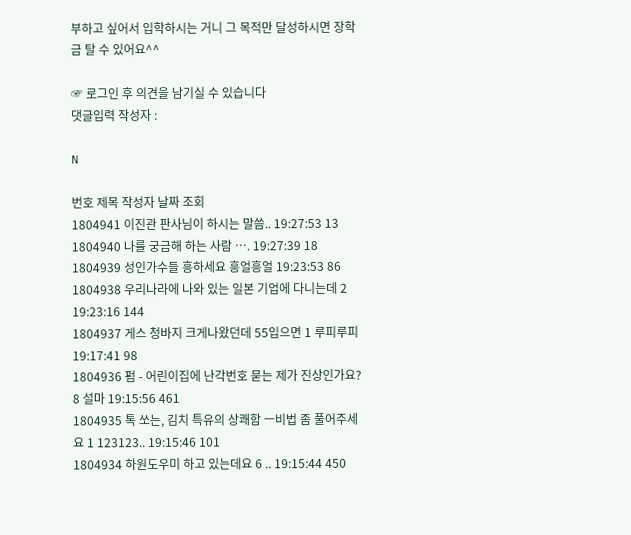부하고 싶어서 입학하시는 거니 그 목적만 달성하시면 장학금 탈 수 있어요^^

☞ 로그인 후 의견을 남기실 수 있습니다
댓글입력 작성자 :

N

번호 제목 작성자 날짜 조회
1804941 이진관 판사님이 하시는 말씀.. 19:27:53 13
1804940 나를 궁금해 하는 사람 …. 19:27:39 18
1804939 성인가수들 흥하세요 흥얼흥얼 19:23:53 86
1804938 우리나라에 나와 있는 일본 기업에 다니는데 2 19:23:16 144
1804937 게스 청바지 크게나왔던데 55입으면 1 루피루피 19:17:41 98
1804936 펌 - 어린이집에 난각번호 묻는 제가 진상인가요? 8 설마 19:15:56 461
1804935 톡 쏘는, 김치 특유의 상쾌함 ㅡ비법 좀 풀어주세요 1 123123.. 19:15:46 101
1804934 하원도우미 하고 있는데요 6 .. 19:15:44 450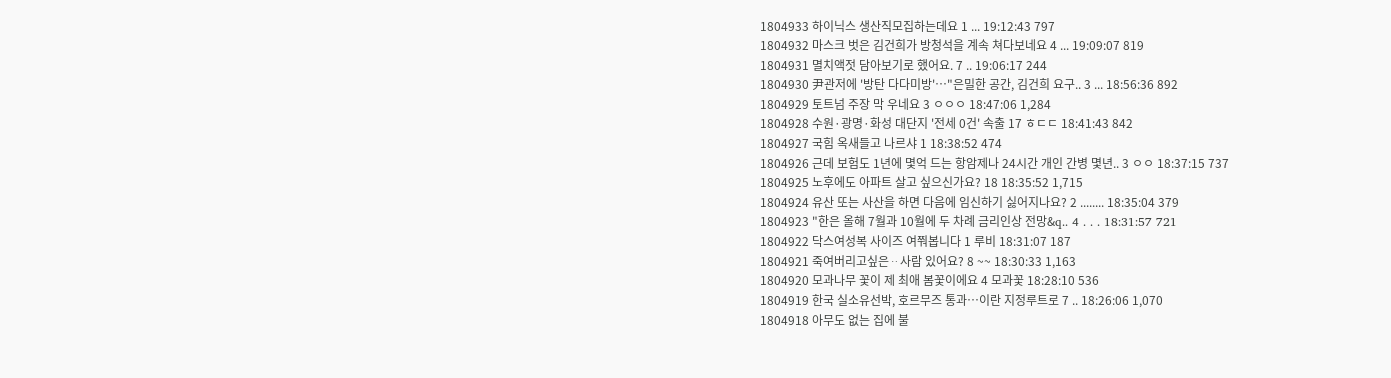1804933 하이닉스 생산직모집하는데요 1 ... 19:12:43 797
1804932 마스크 벗은 김건희가 방청석을 계속 쳐다보네요 4 ... 19:09:07 819
1804931 멸치액젓 담아보기로 했어요. 7 .. 19:06:17 244
1804930 尹관저에 '방탄 다다미방'…"은밀한 공간, 김건희 요구.. 3 ... 18:56:36 892
1804929 토트넘 주장 막 우네요 3 ㅇㅇㅇ 18:47:06 1,284
1804928 수원·광명·화성 대단지 '전세 0건' 속출 17 ㅎㄷㄷ 18:41:43 842
1804927 국힘 옥새들고 나르샤 1 18:38:52 474
1804926 근데 보험도 1년에 몇억 드는 항암제나 24시간 개인 간병 몇년.. 3 ㅇㅇ 18:37:15 737
1804925 노후에도 아파트 살고 싶으신가요? 18 18:35:52 1,715
1804924 유산 또는 사산을 하면 다음에 임신하기 싫어지나요? 2 ........ 18:35:04 379
1804923 "한은 올해 7월과 10월에 두 차례 금리인상 전망&q.. 4 . . . 18:31:57 721
1804922 닥스여성복 사이즈 여쭤봅니다 1 루비 18:31:07 187
1804921 죽여버리고싶은ᆢ사람 있어요? 8 ~~ 18:30:33 1,163
1804920 모과나무 꽃이 제 최애 봄꽃이에요 4 모과꽃 18:28:10 536
1804919 한국 실소유선박, 호르무즈 통과…이란 지정루트로 7 .. 18:26:06 1,070
1804918 아무도 없는 집에 불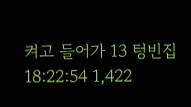켜고 들어가 13 텅빈집 18:22:54 1,422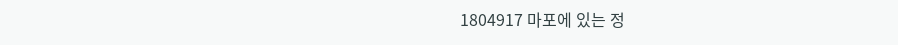1804917 마포에 있는 정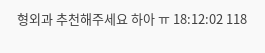형외과 추천해주세요 하아 ㅠ 18:12:02 118